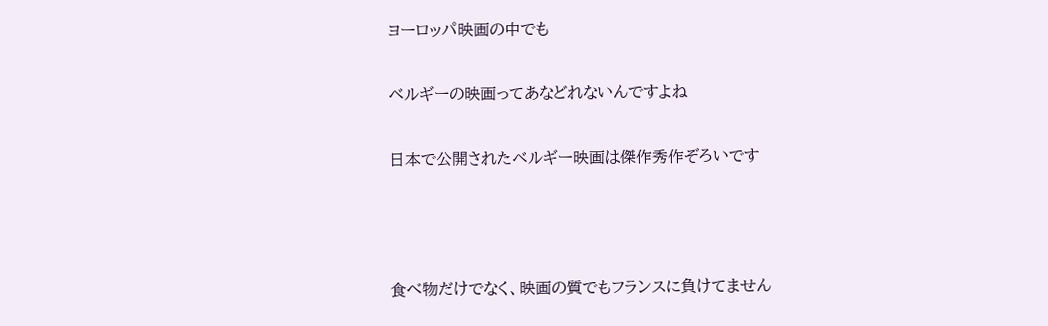ヨーロッパ映画の中でも

ベルギーの映画ってあなどれないんですよね

日本で公開されたベルギー映画は傑作秀作ぞろいです



食べ物だけでなく、映画の質でもフランスに負けてません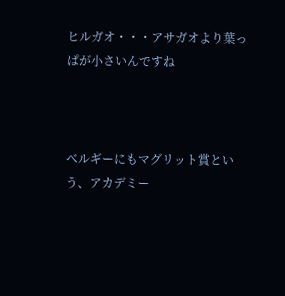ヒルガオ・・・アサガオより葉っぱが小さいんですね



ベルギーにもマグリット賞という、アカデミー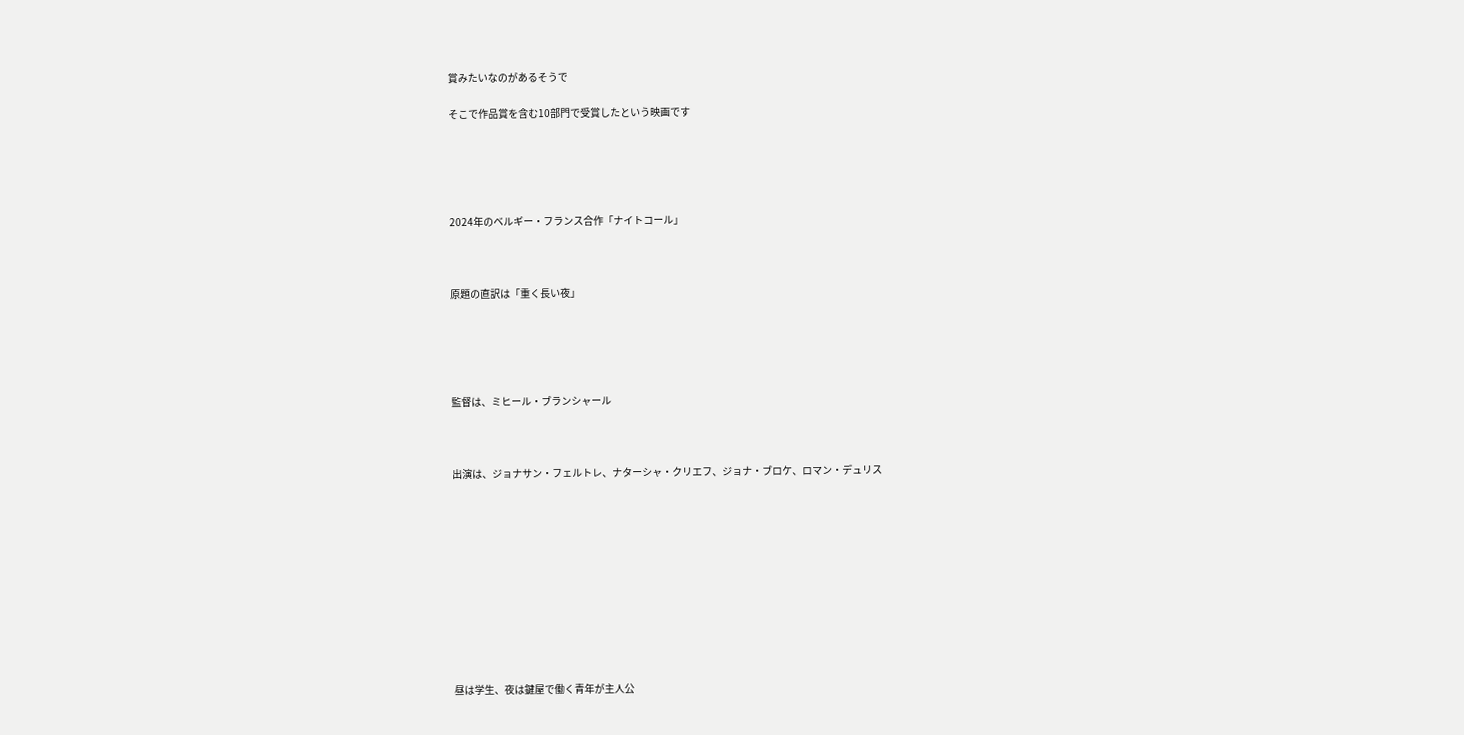賞みたいなのがあるそうで

そこで作品賞を含む10部門で受賞したという映画です





2024年のベルギー・フランス合作「ナイトコール」



原題の直訳は「重く長い夜」





監督は、ミヒール・ブランシャール



出演は、ジョナサン・フェルトレ、ナターシャ・クリエフ、ジョナ・ブロケ、ロマン・デュリス











昼は学生、夜は鍵屋で働く青年が主人公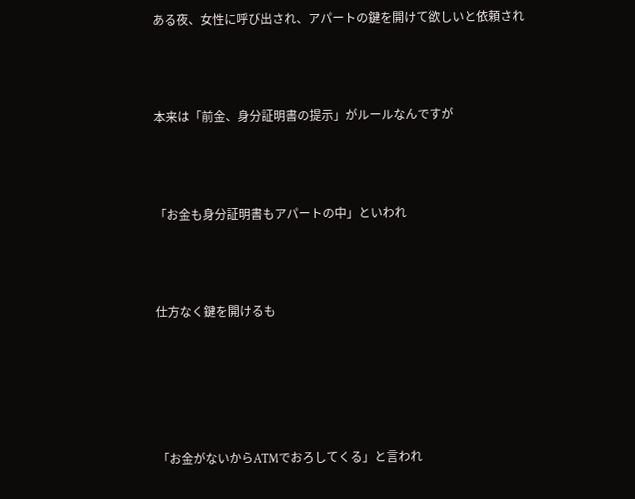ある夜、女性に呼び出され、アパートの鍵を開けて欲しいと依頼され



本来は「前金、身分証明書の提示」がルールなんですが



「お金も身分証明書もアパートの中」といわれ



仕方なく鍵を開けるも





「お金がないからATMでおろしてくる」と言われ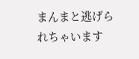まんまと逃げられちゃいます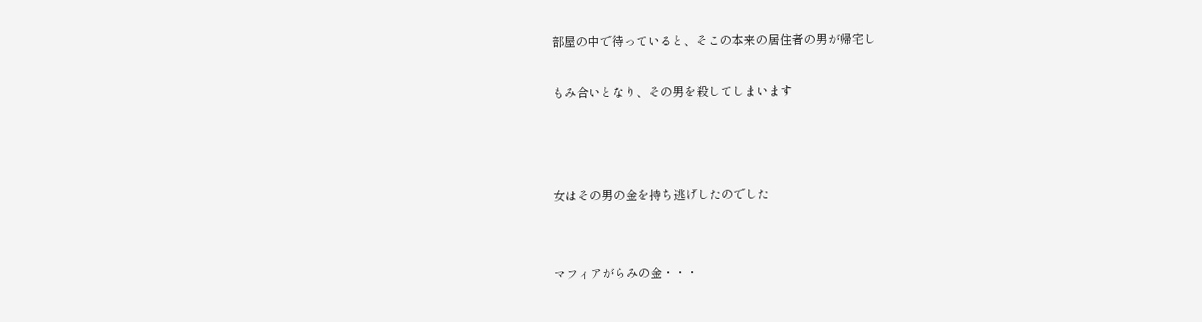部屋の中で待っていると、そこの本来の居住者の男が帰宅し

もみ合いとなり、その男を殺してしまいます



女はその男の金を持ち逃げしたのでした


マフィアがらみの金・・・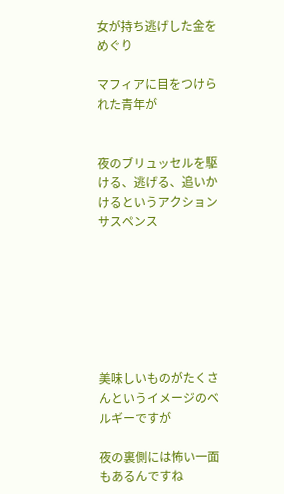女が持ち逃げした金をめぐり

マフィアに目をつけられた青年が


夜のブリュッセルを駆ける、逃げる、追いかけるというアクションサスペンス







美味しいものがたくさんというイメージのベルギーですが

夜の裏側には怖い一面もあるんですね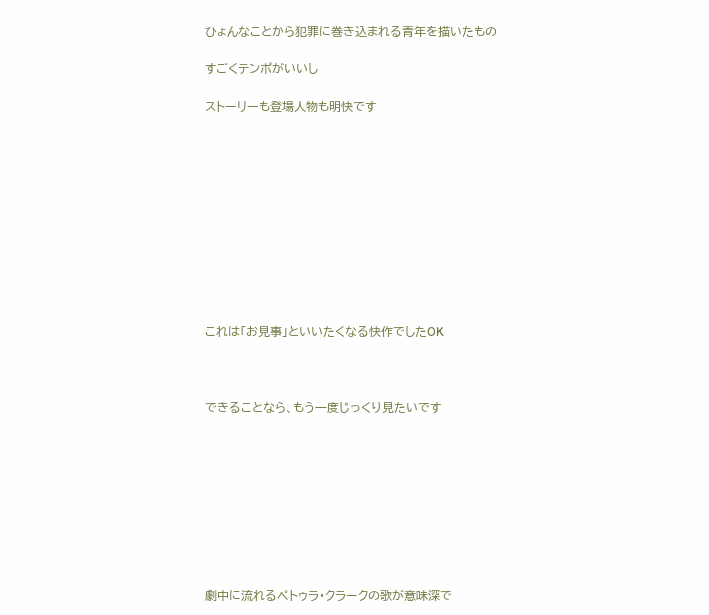ひょんなことから犯罪に巻き込まれる青年を描いたもの

すごくテンポがいいし

ストーリーも登場人物も明快です











これは「お見事」といいたくなる快作でしたOK



できることなら、もう一度じっくり見たいです









劇中に流れるペトゥラ・クラークの歌が意味深で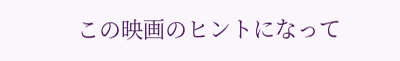この映画のヒントになって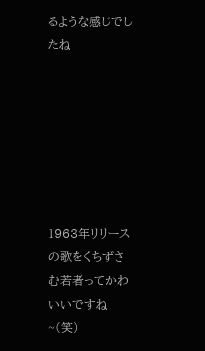るような感じでしたね







1963年リリースの歌をくちずさむ若者ってかわいいですね~(笑)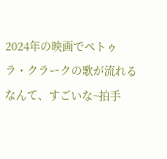2024年の映画でペトゥラ・クラークの歌が流れるなんて、すごいな~拍手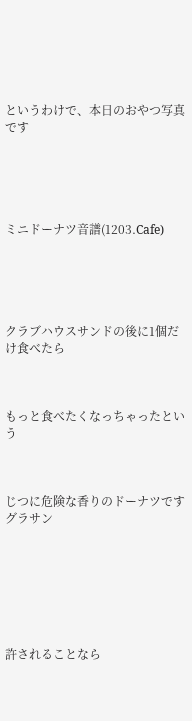というわけで、本日のおやつ写真です





ミニドーナツ音譜(1203.Cafe)





クラブハウスサンドの後に1個だけ食べたら



もっと食べたくなっちゃったという



じつに危険な香りのドーナツですグラサン







許されることなら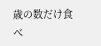歳の数だけ食べ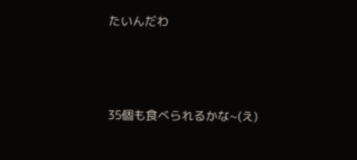たいんだわ



35個も食べられるかな~(え)